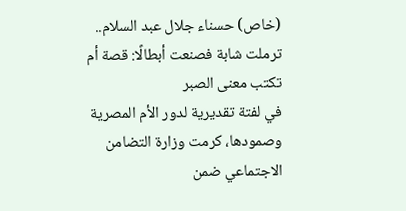(خاص) حسناء جلال عبد السلام.. ترملت شابة فصنعت أبطالًا: قصة أم تكتب معنى الصبر
في لفتة تقديرية لدور الأم المصرية وصمودها، كرمت وزارة التضامن الاجتماعي ضمن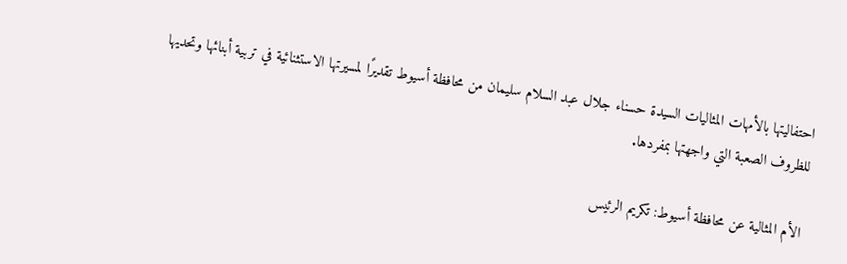احتفاليتها بالأمهات المثاليات السيدة حسناء جلال عبد السلام سليمان من محافظة أسيوط تقديرًا لمسيرتها الاستثنائية في تربية أبنائها وتحديها للظروف الصعبة التي واجهتها بمفردها.

الأم المثالية عن محافظة أسيوط: تكريم الرئيس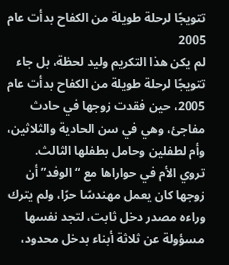تتويجًا لرحلة طويلة من الكفاح بدأت عام 2005
لم يكن هذا التكريم وليد لحظة، بل جاء تتويجًا لرحلة طويلة من الكفاح بدأت عام 2005، حين فقدت زوجها في حادث مفاجئ، وهي في سن الحادية والثلاثين، وأم لطفلين وحامل بطفلها الثالث.
تروي الأم في حواراها مع “ الوفد” أن زوجها كان يعمل مهندسًا حرًا، ولم يترك وراءه مصدر دخل ثابت، لتجد نفسها مسؤولة عن ثلاثة أبناء بدخل محدود،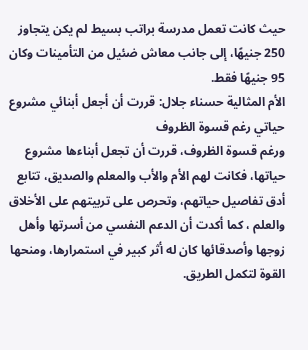حيث كانت تعمل مدرسة براتب بسيط لم يكن يتجاوز 250 جنيهًا، إلى جانب معاش ضئيل من التأمينات وكان 95 جنيهًا فقط.
الأم المثالية حسناء جلال: قررت أن أجعل أبنائي مشروع حياتي رغم قسوة الظروف
ورغم قسوة الظروف، قررت أن تجعل أبناءها مشروع حياتها، فكانت لهم الأم والأب والمعلم والصديق، تتابع أدق تفاصيل حياتهم، وتحرص على تربيتهم على الأخلاق والعلم ، كما أكدت أن الدعم النفسي من أسرتها وأهل زوجها وأصدقائها كان له أثر كبير في استمرارها، ومنحها القوة لتكمل الطريق.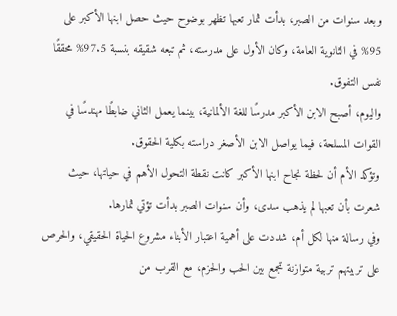وبعد سنوات من الصبر، بدأت ثمار تعبها تظهر بوضوح حيث حصل ابنها الأكبر على 95% في الثانوية العامة، وكان الأول على مدرسته، ثم تبعه شقيقه بنسبة 97.5% محققًا نفس التفوق.
واليوم، أصبح الابن الأكبر مدرسًا للغة الألمانية، بينما يعمل الثاني ضابطًا مهندسًا في القوات المسلحة، فيما يواصل الابن الأصغر دراسته بكلية الحقوق.
وتؤكد الأم أن لحظة نجاح ابنها الأكبر كانت نقطة التحول الأهم في حياتها، حيث شعرت بأن تعبها لم يذهب سدى، وأن سنوات الصبر بدأت تؤتي ثمارها.
وفي رسالة منها لكل أم، شددت على أهمية اعتبار الأبناء مشروع الحياة الحقيقي، والحرص على تربيتهم تربية متوازنة تجمع بين الحب والحزم، مع القرب من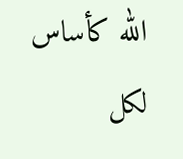الله كأساس لكل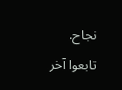نجاح.
تابعوا آخر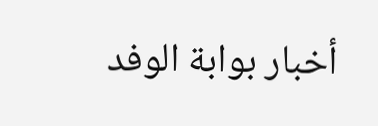أخبار بوابة الوفد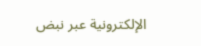الإلكترونية عبر نبض